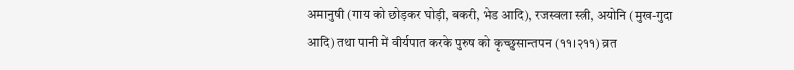अमानुषी (गाय को छोड़कर घोड़ी, बकरी, भेड आदि), रजस्वला स्त्री, अयोनि (मुख-गुदा आदि) तथा पानी में वीर्यपात करके पुरुष को कृच्छुसान्तपन (११।२११) व्रत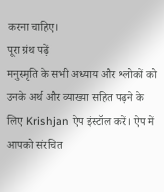करना चाहिए।
पूरा ग्रंथ पढ़ें
मनुस्मृति के सभी अध्याय और श्लोकों को उनके अर्थ और व्याख्या सहित पढ़ने के लिए Krishjan ऐप इंस्टॉल करें। ऐप में आपको संरचित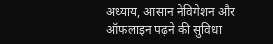अध्याय, आसान नेविगेशन और ऑफलाइन पढ़ने की सुविधा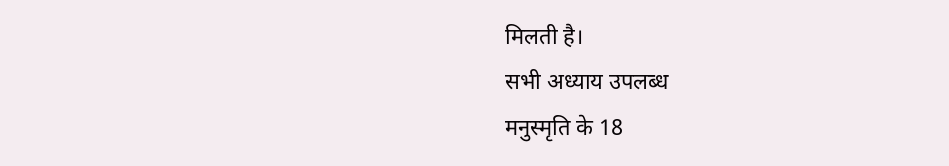मिलती है।
सभी अध्याय उपलब्ध
मनुस्मृति के 18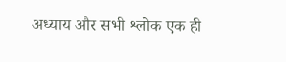अध्याय और सभी श्लोक एक ही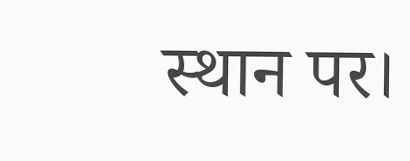स्थान पर।